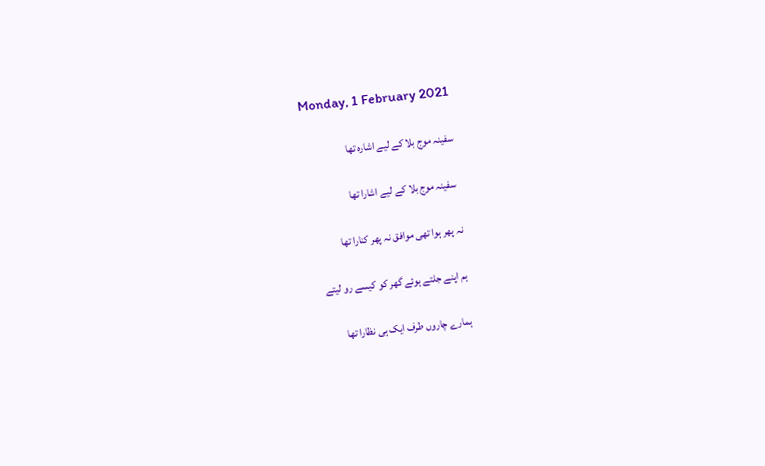Monday, 1 February 2021

سفینہ موج بلا کے لیے اشارہ تھا

 سفینہ موج بلا کے لیے اشارا تھا

نہ پھر ہوا تھی موافق نہ پھر کنارا تھا

ہم اپنے جلتے ہوئے گھر کو کیسے رو لیتے

ہمارے چاروں طرف ایک ہی نظارا تھا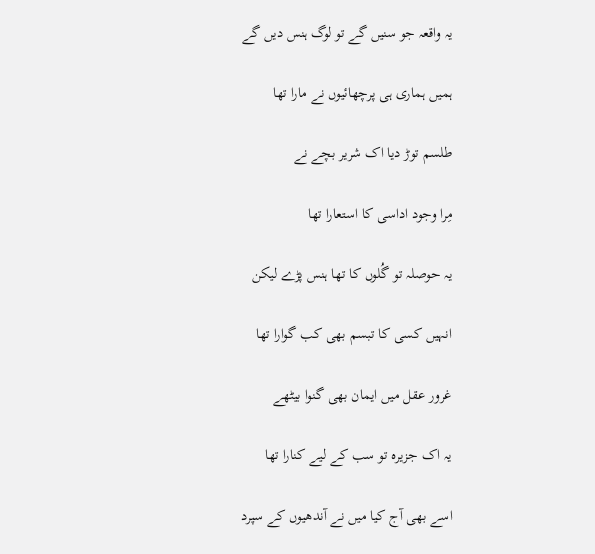یہ واقعہ جو سنیں گے تو لوگ ہنس دیں گے

ہمیں ہماری ہی پرچھائیوں نے مارا تھا

طلسم توڑ دیا اک شریر بچے نے

مِرا وجود اداسی کا استعارا تھا

یہ حوصلہ تو گُلوں کا تھا ہنس پڑے لیکن

انہیں کسی کا تبسم بھی کب گوارا تھا

غرور عقل میں ایمان بھی گنوا بیٹھے

یہ اک جزیرہ تو سب کے لیے کنارا تھا

اسے بھی آج کیا میں نے آندھیوں کے سپرد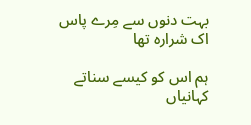بہت دنوں سے مِرے پاس اک شرارہ تھا

ہم اس کو کیسے سناتے کہانیاں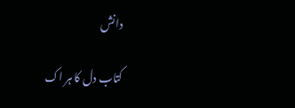دانش

کتاب دل کا ہر اک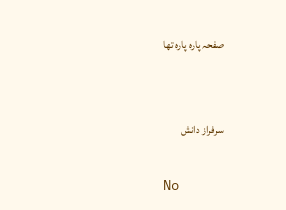صفحہ پارہ پارہ تھا


سرفراز دانش

No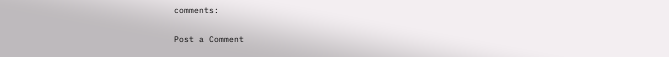comments:

Post a Comment